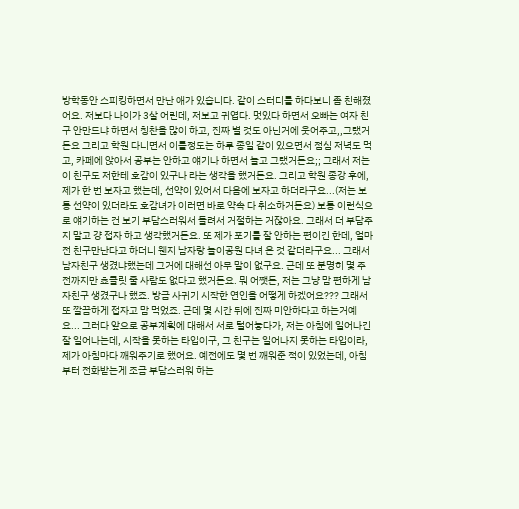방학동안 스피킹하면서 만난 애가 있습니다. 같이 스터디를 하다보니 좀 친해졌어요. 저보다 나이가 3살 어린데, 저보고 귀엽다. 멋있다 하면서 오빠는 여자 친구 안만드냐 하면서 칭찬을 많이 하고, 진짜 별 것도 아닌거에 웃어주고,,그랬거든요 그리고 학원 다니면서 이틀정도는 하루 종일 같이 있으면서 점심 저녁도 먹고, 카페에 앉아서 공부는 안하고 얘기나 하면서 놀고 그랬거든요;; 그래서 저는 이 친구도 저한테 호감이 있구나 라는 생각을 했거든요. 그리고 학원 종강 후에, 제가 한 번 보자고 했는데, 선약이 있어서 다음에 보자고 하더라구요...(저는 보통 선약이 있더라도 호감녀가 이러면 바로 약속 다 취소하거든요) 보통 이런식으로 얘기하는 건 보기 부담스러워서 돌려서 거절하는 거잖아요. 그래서 더 부담주지 말고 걍 접자 하고 생각했거든요. 또 제가 포기를 잘 안하는 편이긴 한데, 얼마 전 친구만난다고 하더니 웬지 남자랑 놀이공원 다녀 온 것 같더라구요... 그래서 남자친구 생겼냐했는데 그거에 대해선 아무 말이 없구요. 근데 또 분명히 몇 주 전까지만 쵸콜릿 줄 사람도 없다고 했거든요. 뭐 어쨋든, 저는 그냥 맘 편하게 남자친구 생겼구나 했죠. 방금 사귀기 시작한 연인을 어떻게 하겠어요??? 그래서 또 깔끔하게 접자고 맘 먹었죠. 근데 몇 시간 뒤에 진짜 미안하다고 하는거예요... 그러다 앞으로 공부계획에 대해서 서로 털어놓다가, 저는 아침에 일어나긴 잘 일어나는데, 시작을 못하는 타입이구, 그 친구는 일어나지 못하는 타입이라, 제가 아침마다 깨워주기로 했어요. 예전에도 몇 번 깨워준 적이 있었는데, 아침부터 전화받는게 조금 부담스러워 하는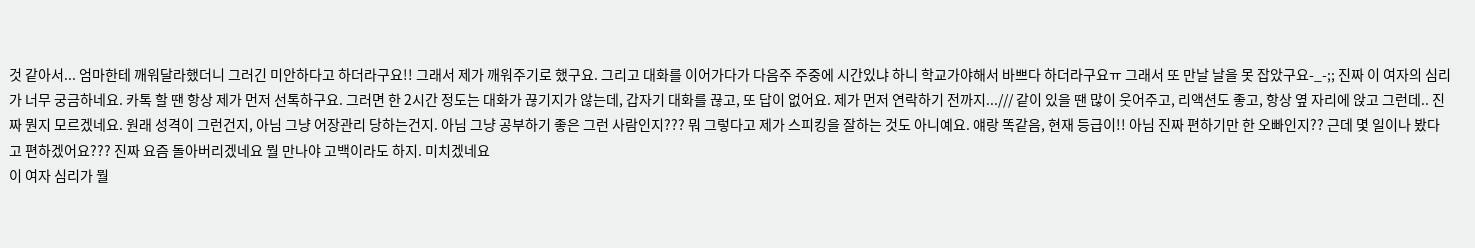것 같아서... 엄마한테 깨워달라했더니 그러긴 미안하다고 하더라구요!! 그래서 제가 깨워주기로 했구요. 그리고 대화를 이어가다가 다음주 주중에 시간있냐 하니 학교가야해서 바쁘다 하더라구요ㅠ 그래서 또 만날 날을 못 잡았구요-_-;; 진짜 이 여자의 심리가 너무 궁금하네요. 카톡 할 땐 항상 제가 먼저 선톡하구요. 그러면 한 2시간 정도는 대화가 끊기지가 않는데, 갑자기 대화를 끊고, 또 답이 없어요. 제가 먼저 연락하기 전까지.../// 같이 있을 땐 많이 웃어주고, 리액션도 좋고, 항상 옆 자리에 앉고 그런데.. 진짜 뭔지 모르겠네요. 원래 성격이 그런건지, 아님 그냥 어장관리 당하는건지. 아님 그냥 공부하기 좋은 그런 사람인지??? 뭐 그렇다고 제가 스피킹을 잘하는 것도 아니예요. 얘랑 똑같음, 현재 등급이!! 아님 진짜 편하기만 한 오빠인지?? 근데 몇 일이나 봤다고 편하겠어요??? 진짜 요즘 돌아버리겠네요 뭘 만나야 고백이라도 하지. 미치겠네요
이 여자 심리가 뭘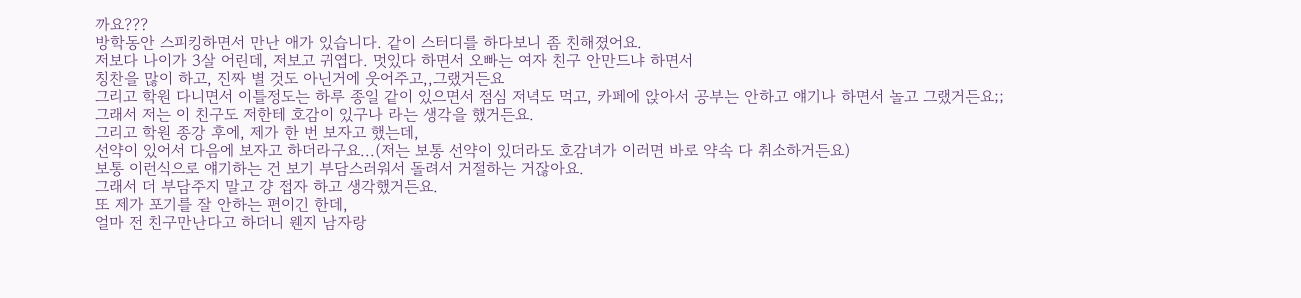까요???
방학동안 스피킹하면서 만난 애가 있습니다. 같이 스터디를 하다보니 좀 친해졌어요.
저보다 나이가 3살 어린데, 저보고 귀엽다. 멋있다 하면서 오빠는 여자 친구 안만드냐 하면서
칭찬을 많이 하고, 진짜 별 것도 아닌거에 웃어주고,,그랬거든요
그리고 학원 다니면서 이틀정도는 하루 종일 같이 있으면서 점심 저녁도 먹고, 카페에 앉아서 공부는 안하고 얘기나 하면서 놀고 그랬거든요;;
그래서 저는 이 친구도 저한테 호감이 있구나 라는 생각을 했거든요.
그리고 학원 종강 후에, 제가 한 번 보자고 했는데,
선약이 있어서 다음에 보자고 하더라구요...(저는 보통 선약이 있더라도 호감녀가 이러면 바로 약속 다 취소하거든요)
보통 이런식으로 얘기하는 건 보기 부담스러워서 돌려서 거절하는 거잖아요.
그래서 더 부담주지 말고 걍 접자 하고 생각했거든요.
또 제가 포기를 잘 안하는 편이긴 한데,
얼마 전 친구만난다고 하더니 웬지 남자랑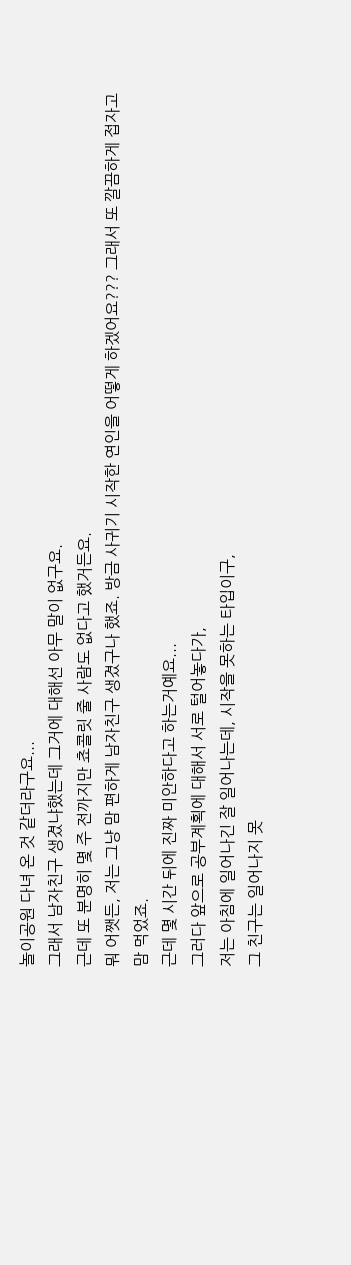놀이공원 다녀 온 것 같더라구요...
그래서 남자친구 생겼냐했는데 그거에 대해선 아무 말이 없구요.
근데 또 분명히 몇 주 전까지만 쵸콜릿 줄 사람도 없다고 했거든요.
뭐 어쨋든, 저는 그냥 맘 편하게 남자친구 생겼구나 했죠. 방금 사귀기 시작한 연인을 어떻게 하겠어요??? 그래서 또 깔끔하게 접자고 맘 먹었죠.
근데 몇 시간 뒤에 진짜 미안하다고 하는거예요...
그러다 앞으로 공부계획에 대해서 서로 털어놓다가,
저는 아침에 일어나긴 잘 일어나는데, 시작을 못하는 타입이구,
그 친구는 일어나지 못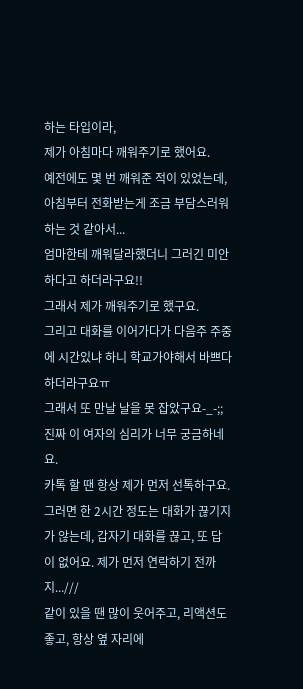하는 타입이라,
제가 아침마다 깨워주기로 했어요.
예전에도 몇 번 깨워준 적이 있었는데, 아침부터 전화받는게 조금 부담스러워 하는 것 같아서...
엄마한테 깨워달라했더니 그러긴 미안하다고 하더라구요!!
그래서 제가 깨워주기로 했구요.
그리고 대화를 이어가다가 다음주 주중에 시간있냐 하니 학교가야해서 바쁘다 하더라구요ㅠ
그래서 또 만날 날을 못 잡았구요-_-;;
진짜 이 여자의 심리가 너무 궁금하네요.
카톡 할 땐 항상 제가 먼저 선톡하구요. 그러면 한 2시간 정도는 대화가 끊기지가 않는데, 갑자기 대화를 끊고, 또 답이 없어요. 제가 먼저 연락하기 전까지...///
같이 있을 땐 많이 웃어주고, 리액션도 좋고, 항상 옆 자리에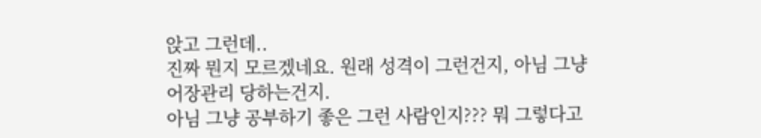앉고 그런데..
진짜 뭔지 모르겠네요. 원래 성격이 그런건지, 아님 그냥 어장관리 당하는건지.
아님 그냥 공부하기 좋은 그런 사람인지??? 뭐 그렇다고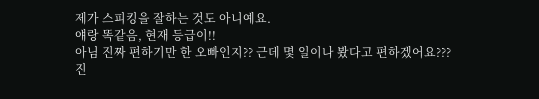제가 스피킹을 잘하는 것도 아니예요.
얘랑 똑같음, 현재 등급이!!
아님 진짜 편하기만 한 오빠인지?? 근데 몇 일이나 봤다고 편하겠어요???
진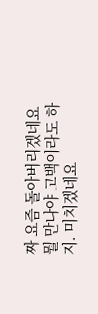짜 요즘 돌아버리겠네요
뭘 만나야 고백이라도 하지. 미치겠네요